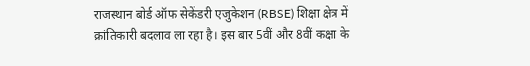राजस्थान बोर्ड ऑफ सेकेंडरी एजुकेशन (RBSE) शिक्षा क्षेत्र में क्रांतिकारी बदलाव ला रहा है। इस बार 5वीं और 8वीं कक्षा के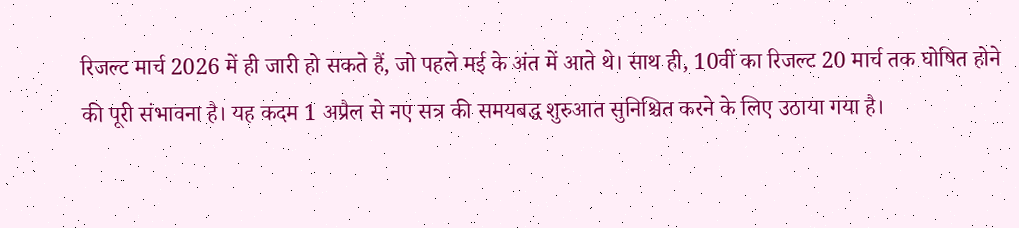रिजल्ट मार्च 2026 में ही जारी हो सकते हैं, जो पहले मई के अंत में आते थे। साथ ही, 10वीं का रिजल्ट 20 मार्च तक घोषित होने की पूरी संभावना है। यह कदम 1 अप्रैल से नए सत्र की समयबद्ध शुरुआत सुनिश्चित करने के लिए उठाया गया है।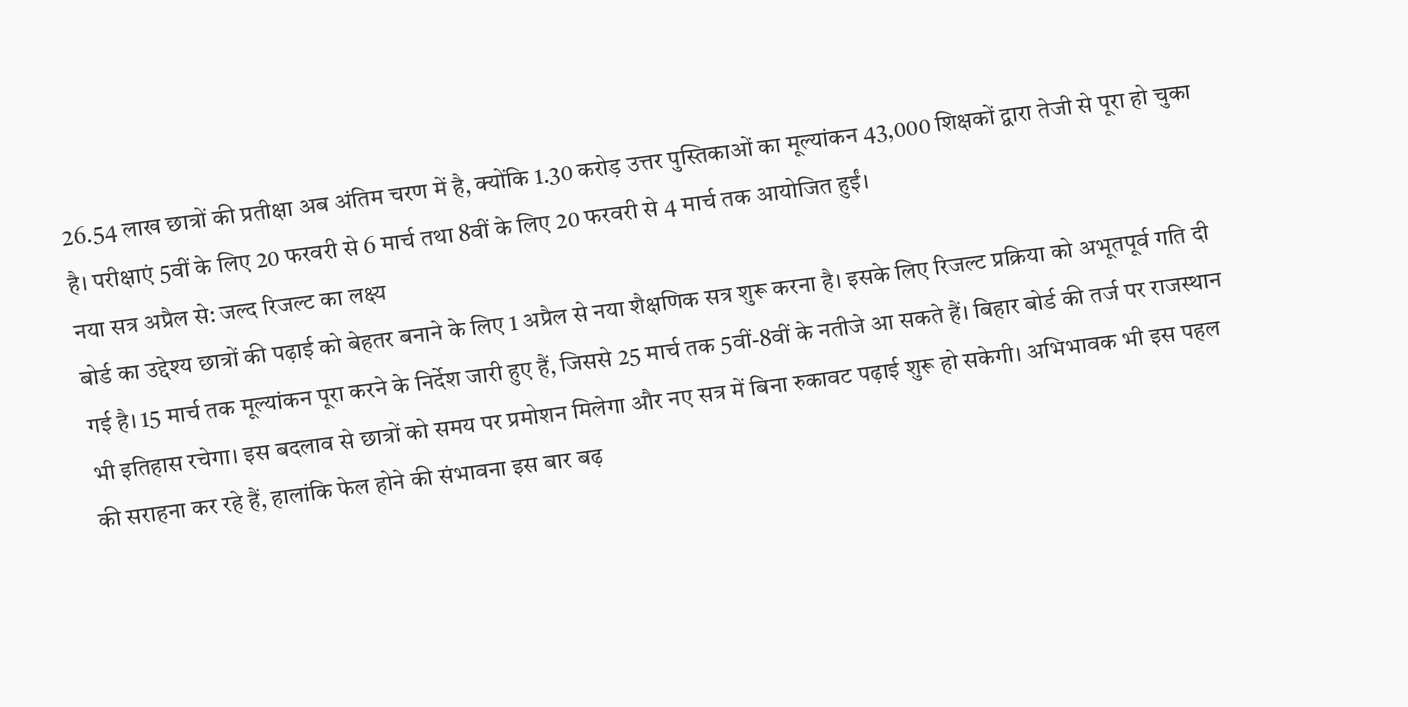26.54 लाख छात्रों की प्रतीक्षा अब अंतिम चरण में है, क्योंकि 1.30 करोड़ उत्तर पुस्तिकाओं का मूल्यांकन 43,000 शिक्षकों द्वारा तेजी से पूरा हो चुका है। परीक्षाएं 5वीं के लिए 20 फरवरी से 6 मार्च तथा 8वीं के लिए 20 फरवरी से 4 मार्च तक आयोजित हुईं।
नया सत्र अप्रैल से: जल्द रिजल्ट का लक्ष्य
बोर्ड का उद्देश्य छात्रों की पढ़ाई को बेहतर बनाने के लिए 1 अप्रैल से नया शैक्षणिक सत्र शुरू करना है। इसके लिए रिजल्ट प्रक्रिया को अभूतपूर्व गति दी गई है। 15 मार्च तक मूल्यांकन पूरा करने के निर्देश जारी हुए हैं, जिससे 25 मार्च तक 5वीं-8वीं के नतीजे आ सकते हैं। बिहार बोर्ड की तर्ज पर राजस्थान भी इतिहास रचेगा। इस बदलाव से छात्रों को समय पर प्रमोशन मिलेगा और नए सत्र में बिना रुकावट पढ़ाई शुरू हो सकेगी। अभिभावक भी इस पहल की सराहना कर रहे हैं, हालांकि फेल होने की संभावना इस बार बढ़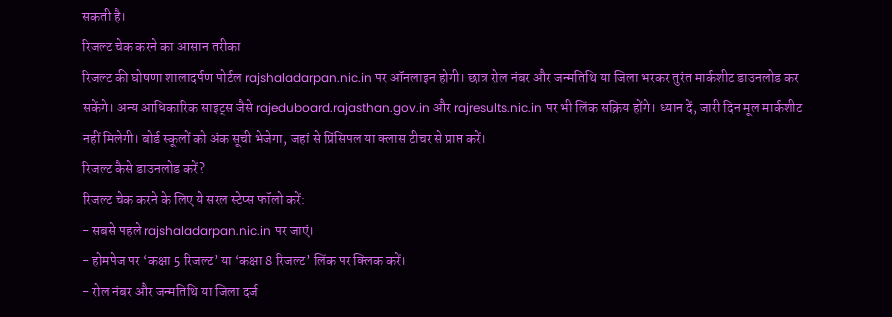सकती है।
रिजल्ट चेक करने का आसान तरीका
रिजल्ट की घोषणा शालादर्पण पोर्टल rajshaladarpan.nic.in पर ऑनलाइन होगी। छात्र रोल नंबर और जन्मतिथि या जिला भरकर तुरंत मार्कशीट डाउनलोड कर सकेंगे। अन्य आधिकारिक साइट्स जैसे rajeduboard.rajasthan.gov.in और rajresults.nic.in पर भी लिंक सक्रिय होंगे। ध्यान दें, जारी दिन मूल मार्कशीट नहीं मिलेगी। बोर्ड स्कूलों को अंक सूची भेजेगा, जहां से प्रिंसिपल या क्लास टीचर से प्राप्त करें।
रिजल्ट कैसे डाउनलोड करें?
रिजल्ट चेक करने के लिए ये सरल स्टेप्स फॉलो करें:
- सबसे पहले rajshaladarpan.nic.in पर जाएं।
- होमपेज पर ‘कक्षा 5 रिजल्ट’ या ‘कक्षा 8 रिजल्ट’ लिंक पर क्लिक करें।
- रोल नंबर और जन्मतिथि या जिला दर्ज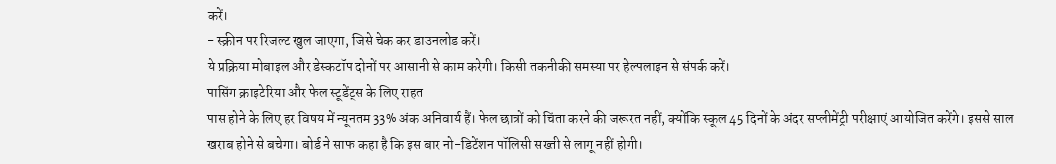करें।
- स्क्रीन पर रिजल्ट खुल जाएगा, जिसे चेक कर डाउनलोड करें।
ये प्रक्रिया मोबाइल और डेस्कटॉप दोनों पर आसानी से काम करेगी। किसी तकनीकी समस्या पर हेल्पलाइन से संपर्क करें।
पासिंग क्राइटेरिया और फेल स्टूडेंट्स के लिए राहत
पास होने के लिए हर विषय में न्यूनतम 33% अंक अनिवार्य हैं। फेल छात्रों को चिंता करने की जरूरत नहीं, क्योंकि स्कूल 45 दिनों के अंदर सप्लीमेंट्री परीक्षाएं आयोजित करेंगे। इससे साल खराब होने से बचेगा। बोर्ड ने साफ कहा है कि इस बार नो-डिटेंशन पॉलिसी सख्ती से लागू नहीं होगी।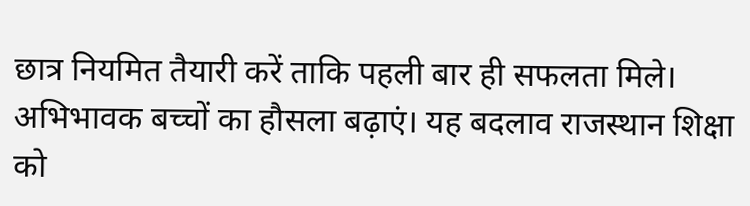छात्र नियमित तैयारी करें ताकि पहली बार ही सफलता मिले। अभिभावक बच्चों का हौसला बढ़ाएं। यह बदलाव राजस्थान शिक्षा को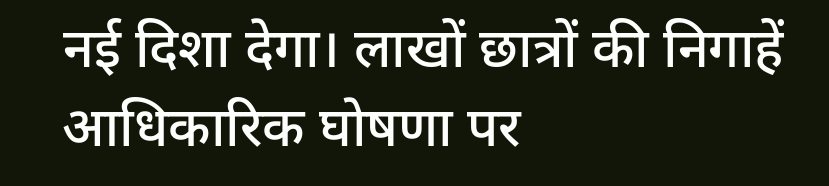नई दिशा देगा। लाखों छात्रों की निगाहें आधिकारिक घोषणा पर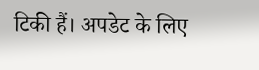टिकी हैं। अपडेट के लिए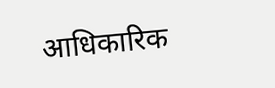आधिकारिक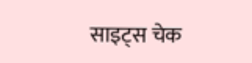साइट्स चेक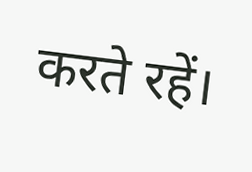करते रहें।